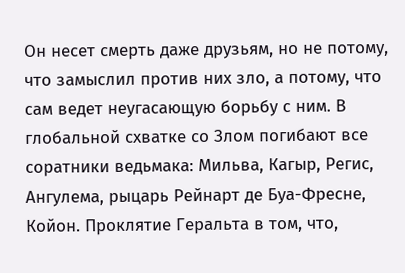Он несет смерть даже друзьям, но не потому, что замыслил против них зло, а потому, что сам ведет неугасающую борьбу с ним. В глобальной схватке со Злом погибают все соратники ведьмака: Мильва, Кагыр, Регис, Ангулема, рыцарь Рейнарт де Буа-Фресне, Койон. Проклятие Геральта в том, что,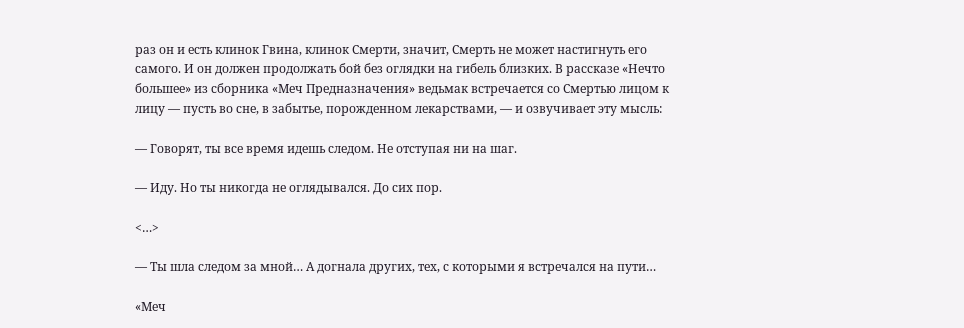раз он и есть клинок Гвина, клинок Смерти, значит, Смерть не может настигнуть его самого. И он должен продолжать бой без оглядки на гибель близких. В рассказе «Нечто большее» из сборника «Меч Предназначения» ведьмак встречается со Смертью лицом к лицу — пусть во сне, в забытье, порожденном лекарствами, — и озвучивает эту мысль:

— Говорят, ты все время идешь следом. Не отступая ни на шаг.

— Иду. Но ты никогда не оглядывался. До сих пор.

<…>

— Ты шла следом за мной… А догнала других, тех, с которыми я встречался на пути…

«Меч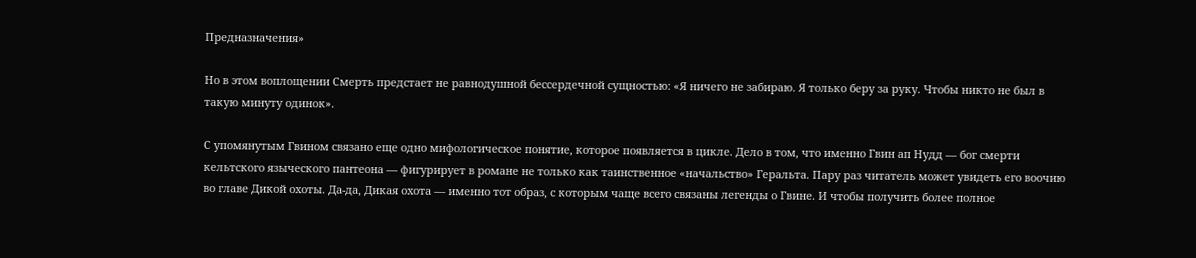Предназначения»

Но в этом воплощении Смерть предстает не равнодушной бессердечной сущностью: «Я ничего не забираю. Я только беру за руку. Чтобы никто не был в такую минуту одинок».

С упомянутым Гвином связано еще одно мифологическое понятие, которое появляется в цикле. Дело в том, что именно Гвин ап Нудд — бог смерти кельтского языческого пантеона — фигурирует в романе не только как таинственное «начальство» Геральта. Пару раз читатель может увидеть его воочию во главе Дикой охоты. Да-да, Дикая охота — именно тот образ, с которым чаще всего связаны легенды о Гвине. И чтобы получить более полное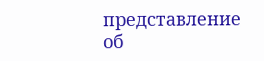представление об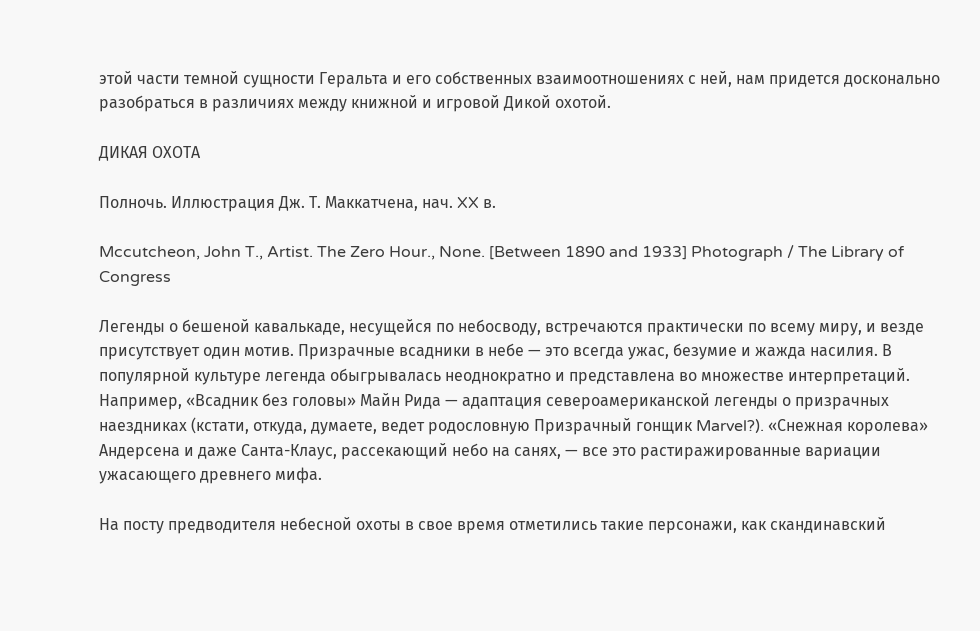этой части темной сущности Геральта и его собственных взаимоотношениях с ней, нам придется досконально разобраться в различиях между книжной и игровой Дикой охотой.

ДИКАЯ ОХОТА

Полночь. Иллюстрация Дж. Т. Маккатчена, нач. XX в.

Mccutcheon, John T., Artist. The Zero Hour., None. [Between 1890 and 1933] Photograph / The Library of Congress

Легенды о бешеной кавалькаде, несущейся по небосводу, встречаются практически по всему миру, и везде присутствует один мотив. Призрачные всадники в небе — это всегда ужас, безумие и жажда насилия. В популярной культуре легенда обыгрывалась неоднократно и представлена во множестве интерпретаций. Например, «Всадник без головы» Майн Рида — адаптация североамериканской легенды о призрачных наездниках (кстати, откуда, думаете, ведет родословную Призрачный гонщик Marvel?). «Снежная королева» Андерсена и даже Санта-Клаус, рассекающий небо на санях, — все это растиражированные вариации ужасающего древнего мифа.

На посту предводителя небесной охоты в свое время отметились такие персонажи, как скандинавский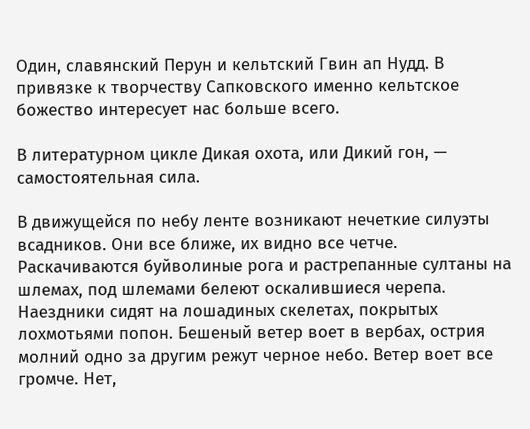Один, славянский Перун и кельтский Гвин ап Нудд. В привязке к творчеству Сапковского именно кельтское божество интересует нас больше всего.

В литературном цикле Дикая охота, или Дикий гон, — самостоятельная сила.

В движущейся по небу ленте возникают нечеткие силуэты всадников. Они все ближе, их видно все четче. Раскачиваются буйволиные рога и растрепанные султаны на шлемах, под шлемами белеют оскалившиеся черепа. Наездники сидят на лошадиных скелетах, покрытых лохмотьями попон. Бешеный ветер воет в вербах, острия молний одно за другим режут черное небо. Ветер воет все громче. Нет,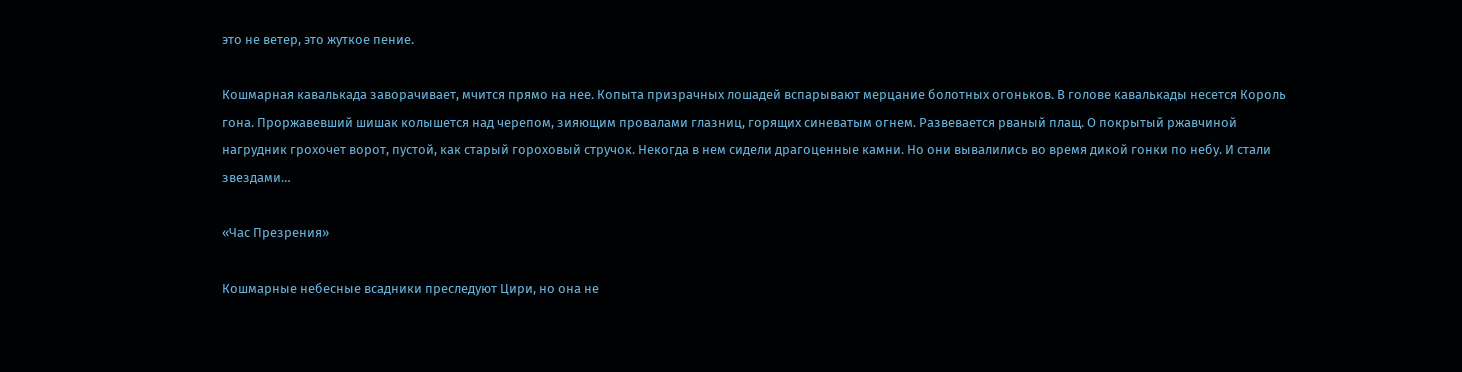это не ветер, это жуткое пение.

Кошмарная кавалькада заворачивает, мчится прямо на нее. Копыта призрачных лошадей вспарывают мерцание болотных огоньков. В голове кавалькады несется Король гона. Проржавевший шишак колышется над черепом, зияющим провалами глазниц, горящих синеватым огнем. Развевается рваный плащ. О покрытый ржавчиной нагрудник грохочет ворот, пустой, как старый гороховый стручок. Некогда в нем сидели драгоценные камни. Но они вывалились во время дикой гонки по небу. И стали звездами…

«Час Презрения»

Кошмарные небесные всадники преследуют Цири, но она не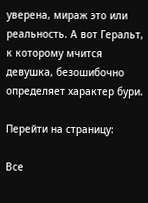уверена, мираж это или реальность. А вот Геральт, к которому мчится девушка, безошибочно определяет характер бури.

Перейти на страницу:

Все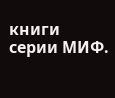книги серии МИФ.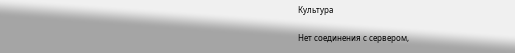Культура

Нет соединения с сервером,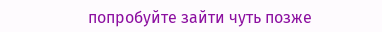попробуйте зайти чуть позже